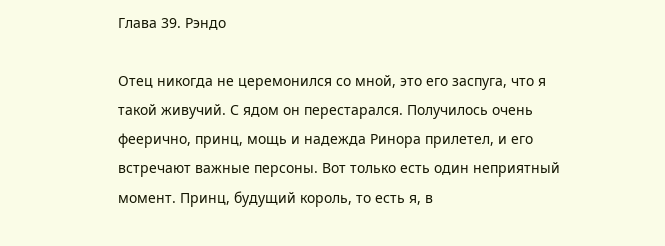Глава 39. Рэндо

Отец никогда не церемонился со мной, это его заспуга, что я такой живучий. С ядом он перестарался. Получилось очень феерично, принц, мощь и надежда Ринора прилетел, и его встречают важные персоны. Вот только есть один неприятный момент. Принц, будущий король, то есть я, в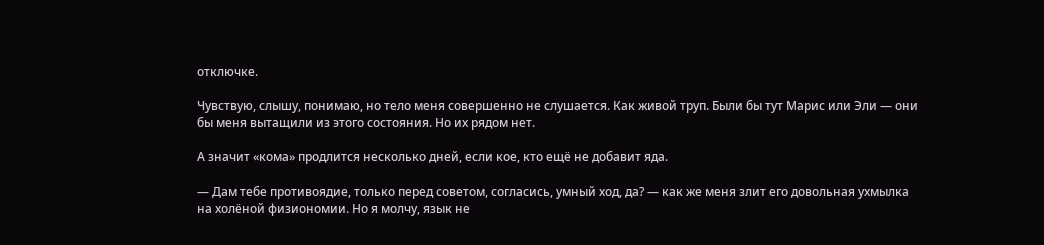отключке.

Чувствую, слышу, понимаю, но тело меня совершенно не слушается. Как живой труп. Были бы тут Марис или Эли — они бы меня вытащили из этого состояния. Но их рядом нет.

А значит «кома» продлится несколько дней, если кое, кто ещё не добавит яда.

— Дам тебе противоядие, только перед советом, согласись, умный ход, да? — как же меня злит его довольная ухмылка на холёной физиономии. Но я молчу, язык не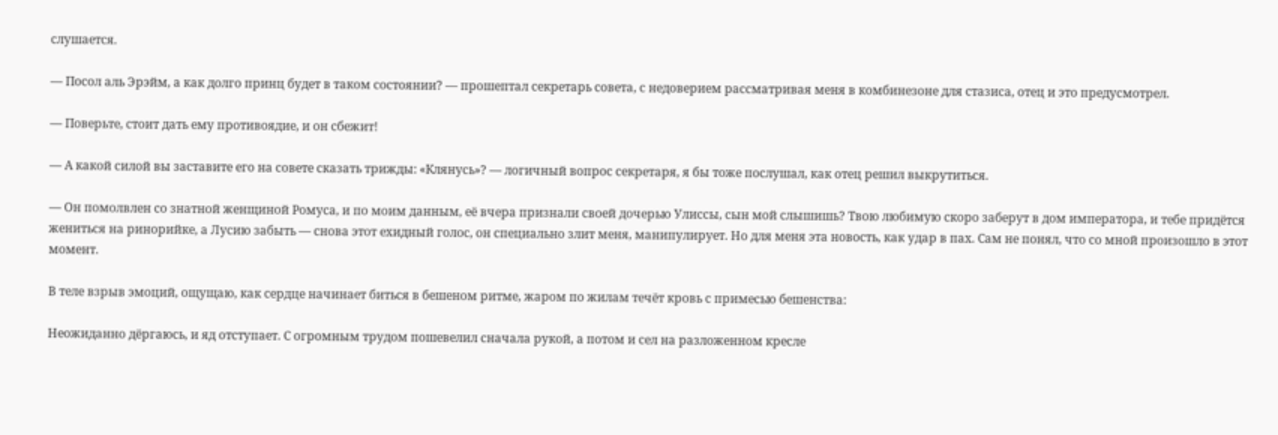слушается.

— Посол аль Эрэйм, а как долго принц будет в таком состоянии? — прошептал секретарь совета, с недоверием рассматривая меня в комбинезоне для стазиса, отец и это предусмотрел.

— Поверьте, стоит дать ему противоядие, и он сбежит!

— А какой силой вы заставите его на совете сказать трижды: «Клянусь»? — логичный вопрос секретаря, я бы тоже послушал, как отец решил выкрутиться.

— Он помолвлен со знатной женщиной Ромуса, и по моим данным, её вчера признали своей дочерью Улиссы, сын мой слышишь? Твою любимую скоро заберут в дом императора, и тебе придётся жениться на ринорийке, а Лусию забыть — снова этот ехидный голос, он специально злит меня, манипулирует. Но для меня эта новость, как удар в пах. Сам не понял, что со мной произошло в этот момент.

В теле взрыв эмоций, ощущаю, как сердце начинает биться в бешеном ритме, жаром по жилам течёт кровь с примесью бешенства:

Неожиданно дёргаюсь, и яд отступает. С огромным трудом пошевелил сначала рукой, а потом и сел на разложенном кресле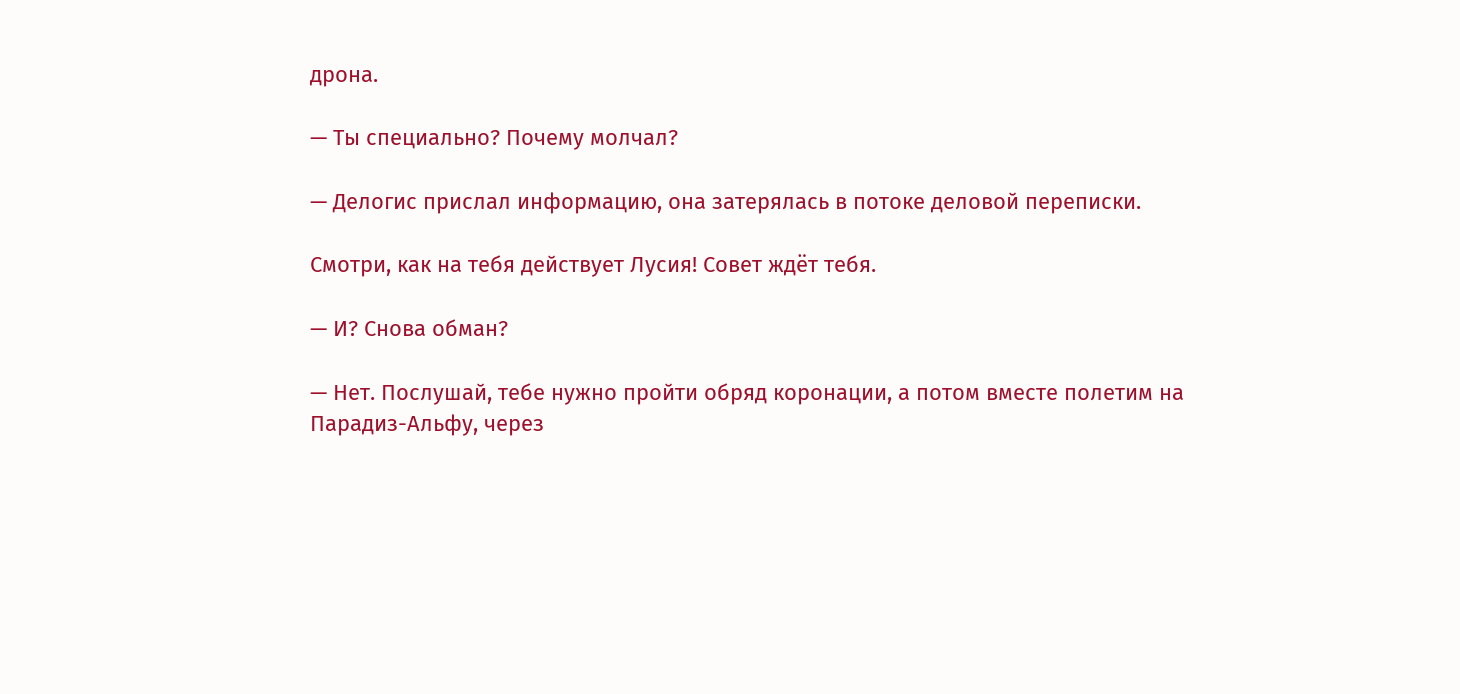дрона.

— Ты специально? Почему молчал?

— Делогис прислал информацию, она затерялась в потоке деловой переписки.

Смотри, как на тебя действует Лусия! Совет ждёт тебя.

— И? Снова обман?

— Нет. Послушай, тебе нужно пройти обряд коронации, а потом вместе полетим на Парадиз-Альфу, через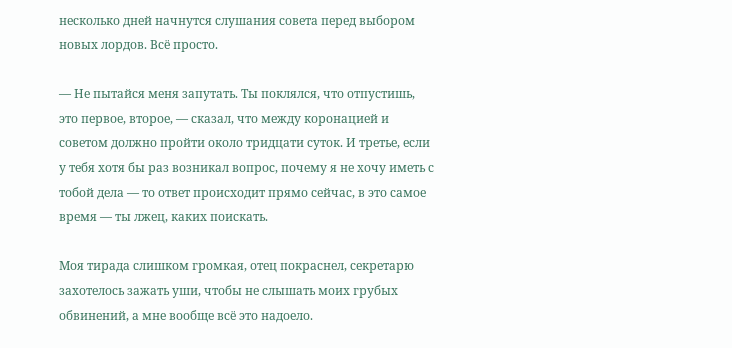несколько дней начнутся слушания совета перед выбором новых лордов. Всё просто.

— Не пытайся меня запутать. Ты поклялся, что отпустишь, это первое, второе, — сказал, что между коронацией и советом должно пройти около тридцати суток. И третье, если у тебя хотя бы раз возникал вопрос, почему я не хочу иметь с тобой дела — то ответ происходит прямо сейчас, в это самое время — ты лжец, каких поискать.

Моя тирада слишком громкая, отец покраснел, секретарю захотелось зажать уши, чтобы не слышать моих грубых обвинений, а мне вообще всё это надоело.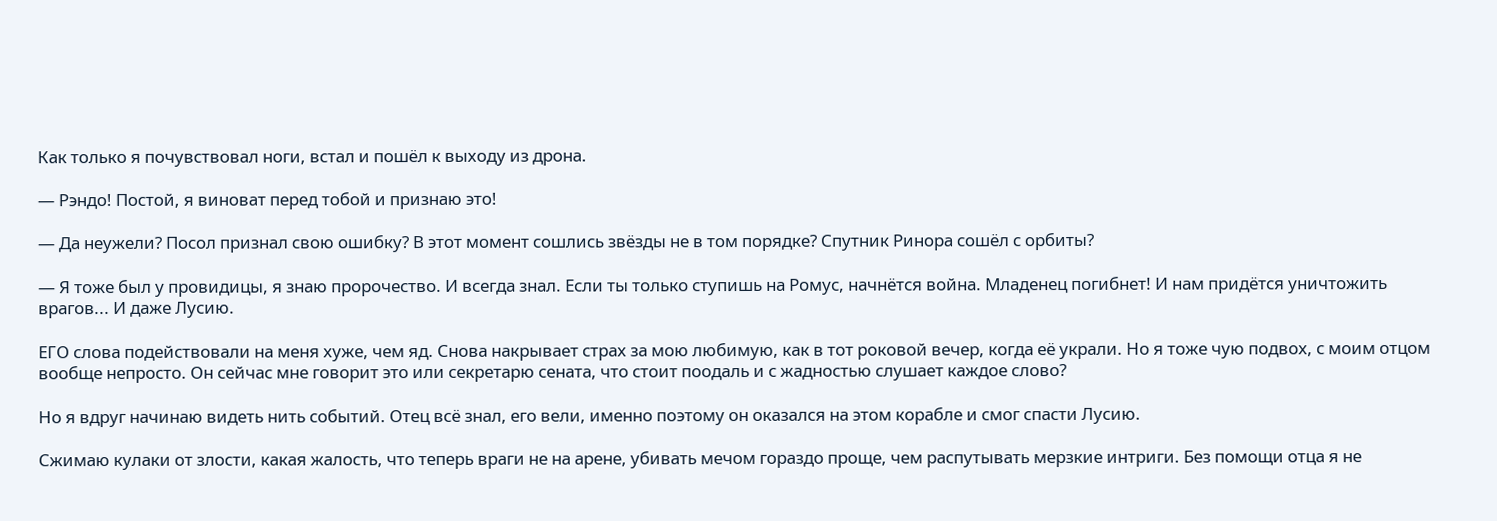Как только я почувствовал ноги, встал и пошёл к выходу из дрона.

— Рэндо! Постой, я виноват перед тобой и признаю это!

— Да неужели? Посол признал свою ошибку? В этот момент сошлись звёзды не в том порядке? Спутник Ринора сошёл с орбиты?

— Я тоже был у провидицы, я знаю пророчество. И всегда знал. Если ты только ступишь на Ромус, начнётся война. Младенец погибнет! И нам придётся уничтожить врагов... И даже Лусию.

ЕГО слова подействовали на меня хуже, чем яд. Снова накрывает страх за мою любимую, как в тот роковой вечер, когда её украли. Но я тоже чую подвох, с моим отцом вообще непросто. Он сейчас мне говорит это или секретарю сената, что стоит поодаль и с жадностью слушает каждое слово?

Но я вдруг начинаю видеть нить событий. Отец всё знал, его вели, именно поэтому он оказался на этом корабле и смог спасти Лусию.

Сжимаю кулаки от злости, какая жалость, что теперь враги не на арене, убивать мечом гораздо проще, чем распутывать мерзкие интриги. Без помощи отца я не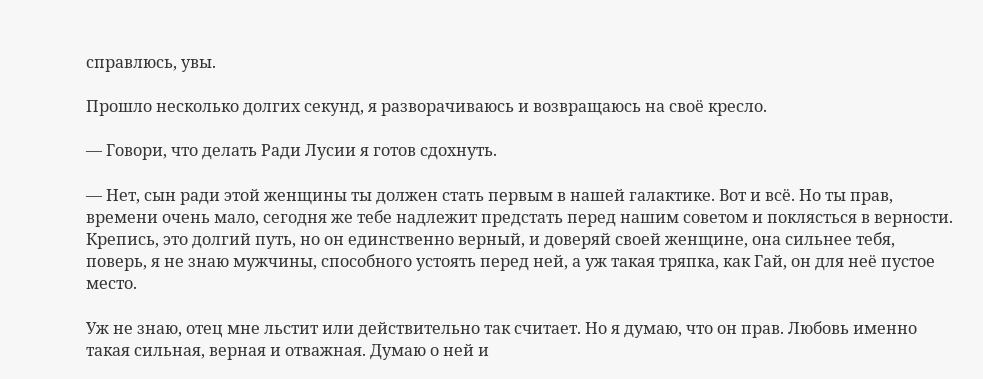справлюсь, увы.

Прошло несколько долгих секунд, я разворачиваюсь и возвращаюсь на своё кресло.

— Говори, что делать Ради Лусии я готов сдохнуть.

— Нет, сын ради этой женщины ты должен стать первым в нашей галактике. Вот и всё. Но ты прав, времени очень мало, сегодня же тебе надлежит предстать перед нашим советом и поклясться в верности. Крепись, это долгий путь, но он единственно верный, и доверяй своей женщине, она сильнее тебя, поверь, я не знаю мужчины, способного устоять перед ней, а уж такая тряпка, как Гай, он для неё пустое место.

Уж не знаю, отец мне льстит или действительно так считает. Но я думаю, что он прав. Любовь именно такая сильная, верная и отважная. Думаю о ней и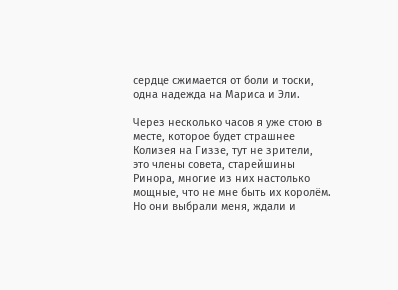сердце сжимается от боли и тоски, одна надежда на Мариса и Эли.

Через несколько часов я уже стою в месте, которое будет страшнее Колизея на Гиззе, тут не зрители, это члены совета, старейшины Ринора, многие из них настолько мощные, что не мне быть их королём. Но они выбрали меня, ждали и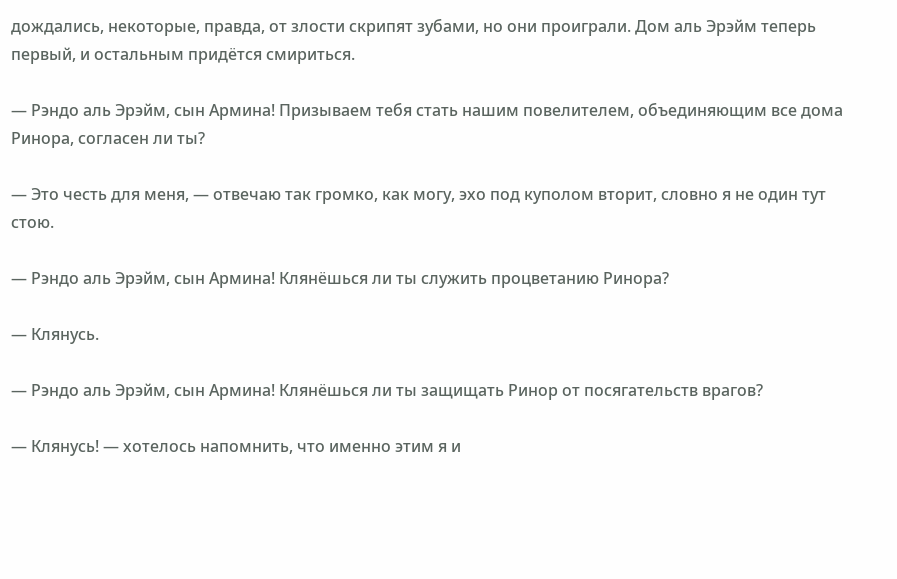дождались, некоторые, правда, от злости скрипят зубами, но они проиграли. Дом аль Эрэйм теперь первый, и остальным придётся смириться.

— Рэндо аль Эрэйм, сын Армина! Призываем тебя стать нашим повелителем, объединяющим все дома Ринора, согласен ли ты?

— Это честь для меня, — отвечаю так громко, как могу, эхо под куполом вторит, словно я не один тут стою.

— Рэндо аль Эрэйм, сын Армина! Клянёшься ли ты служить процветанию Ринора?

— Клянусь.

— Рэндо аль Эрэйм, сын Армина! Клянёшься ли ты защищать Ринор от посягательств врагов?

— Клянусь! — хотелось напомнить, что именно этим я и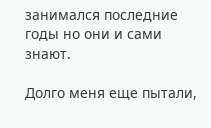занимался последние годы но они и сами знают.

Долго меня еще пытали,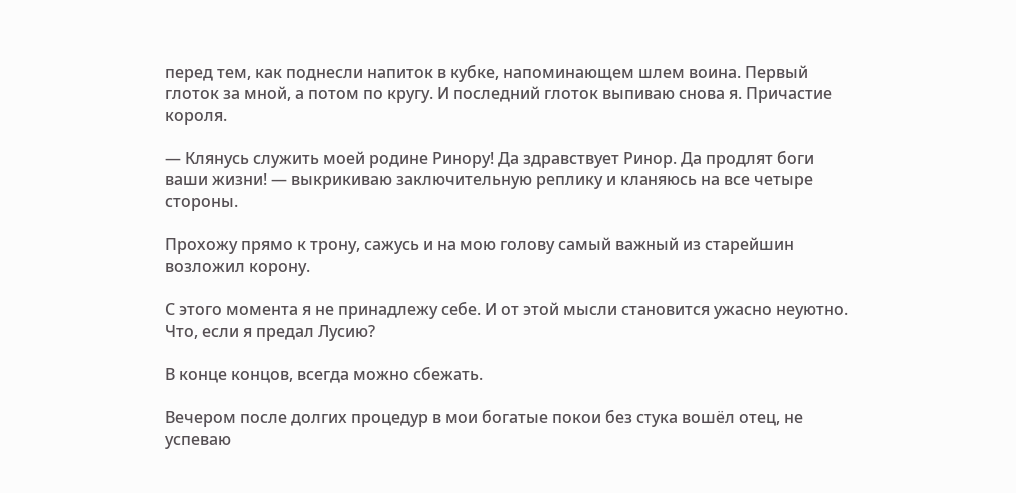перед тем, как поднесли напиток в кубке, напоминающем шлем воина. Первый глоток за мной, а потом по кругу. И последний глоток выпиваю снова я. Причастие короля.

— Клянусь служить моей родине Ринору! Да здравствует Ринор. Да продлят боги ваши жизни! — выкрикиваю заключительную реплику и кланяюсь на все четыре стороны.

Прохожу прямо к трону, сажусь и на мою голову самый важный из старейшин возложил корону.

С этого момента я не принадлежу себе. И от этой мысли становится ужасно неуютно. Что, если я предал Лусию?

В конце концов, всегда можно сбежать.

Вечером после долгих процедур в мои богатые покои без стука вошёл отец, не успеваю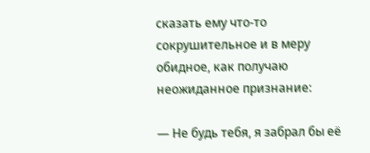сказать ему что-то сокрушительное и в меру обидное, как получаю неожиданное признание:

— Не будь тебя, я забрал бы её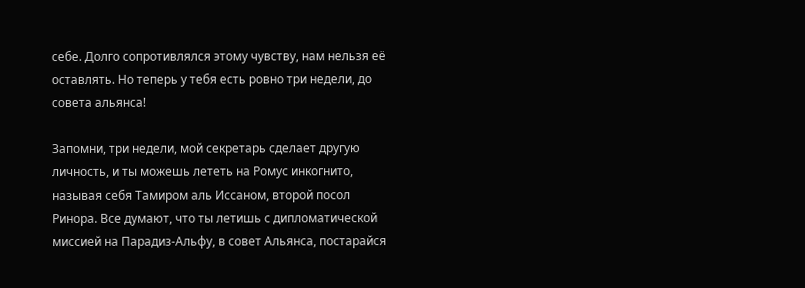себе. Долго сопротивлялся этому чувству, нам нельзя её оставлять. Но теперь у тебя есть ровно три недели, до совета альянса!

Запомни, три недели, мой секретарь сделает другую личность, и ты можешь лететь на Ромус инкогнито, называя себя Тамиром аль Иссаном, второй посол Ринора. Все думают, что ты летишь с дипломатической миссией на Парадиз-Альфу, в совет Альянса, постарайся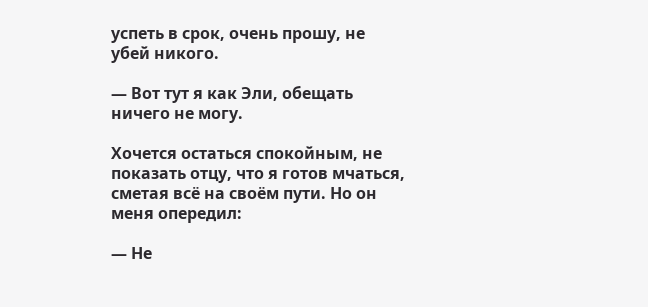успеть в срок, очень прошу, не убей никого.

— Вот тут я как Эли, обещать ничего не могу.

Хочется остаться спокойным, не показать отцу, что я готов мчаться, сметая всё на своём пути. Но он меня опередил:

— Не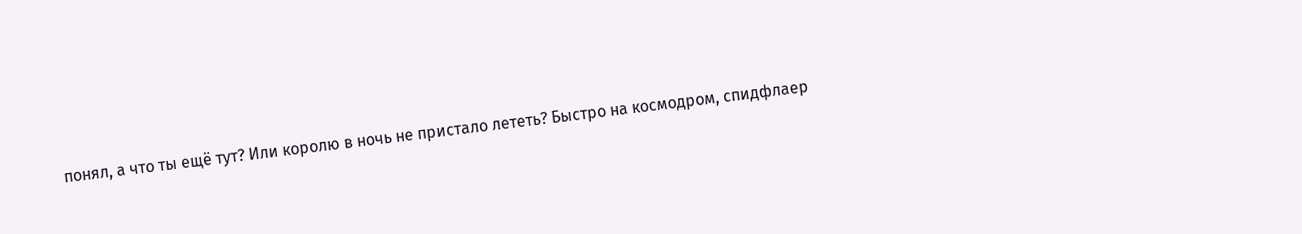понял, а что ты ещё тут? Или королю в ночь не пристало лететь? Быстро на космодром, спидфлаер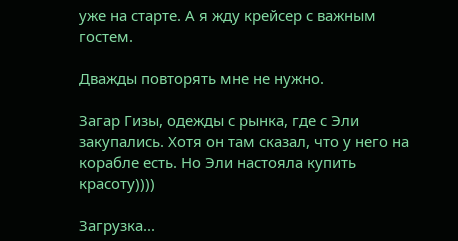уже на старте. А я жду крейсер с важным гостем.

Дважды повторять мне не нужно.

Загар Гизы, одежды с рынка, где с Эли закупались. Хотя он там сказал, что у него на корабле есть. Но Эли настояла купить красоту))))

Загрузка...